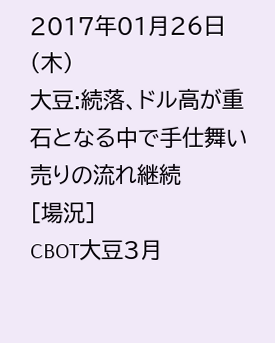2017年01月26日(木)
大豆:続落、ドル高が重石となる中で手仕舞い売りの流れ継続
[場況]
CBOT大豆3月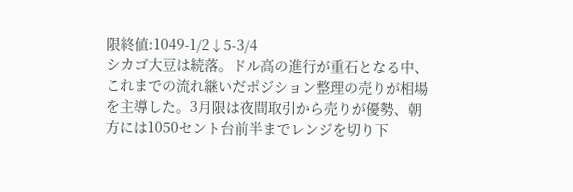限終値:1049-1/2↓5-3/4
シカゴ大豆は続落。ドル高の進行が重石となる中、これまでの流れ継いだポジション整理の売りが相場を主導した。3月限は夜間取引から売りが優勢、朝方には1050セント台前半までレンジを切り下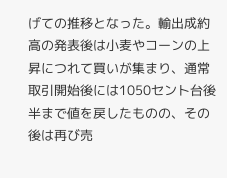げての推移となった。輸出成約高の発表後は小麦やコーンの上昇につれて買いが集まり、通常取引開始後には1050セント台後半まで値を戻したものの、その後は再び売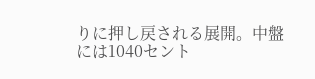りに押し戻される展開。中盤には1040セント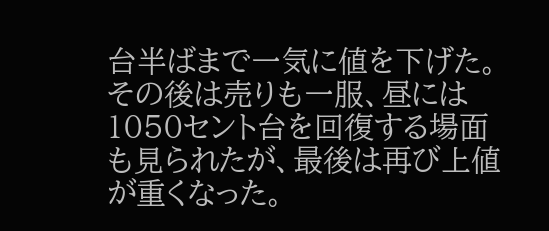台半ばまで一気に値を下げた。その後は売りも一服、昼には1050セント台を回復する場面も見られたが、最後は再び上値が重くなった。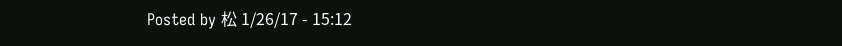Posted by 松 1/26/17 - 15:12